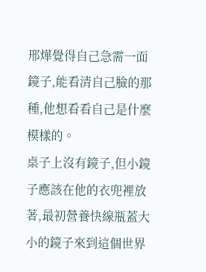邢燁覺得自己急需一面鏡子,能看清自己臉的那種,他想看看自己是什麼模樣的。
桌子上沒有鏡子,但小鏡子應該在他的衣兜裡放著,最初營養快線瓶蓋大小的鏡子來到這個世界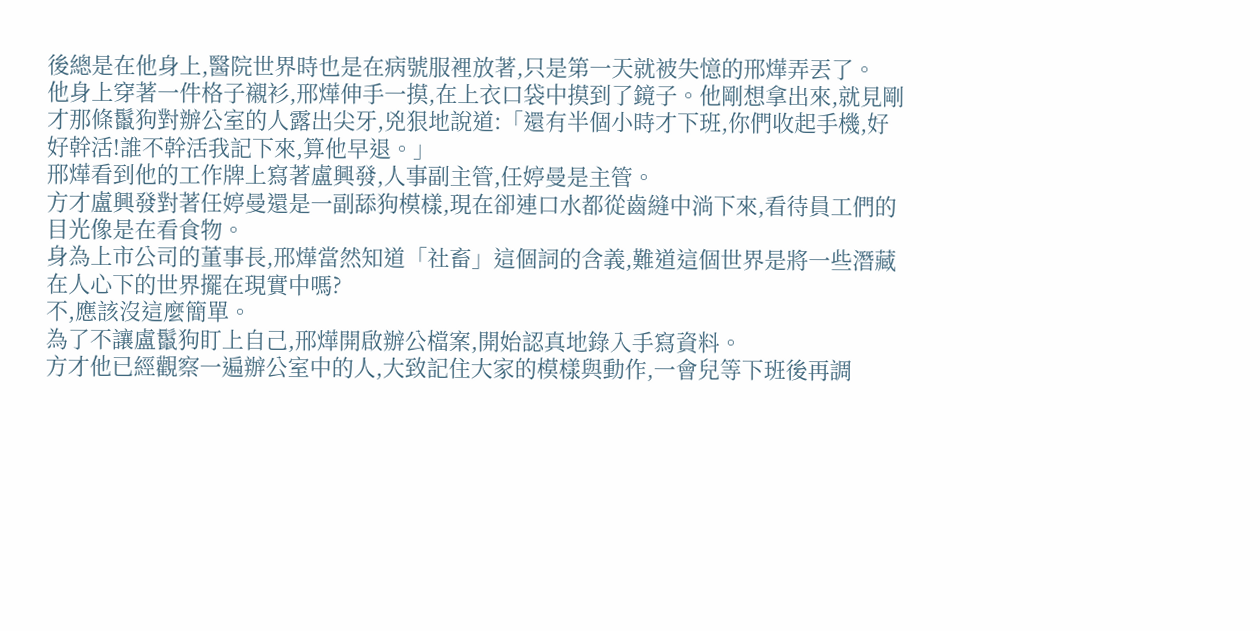後總是在他身上,醫院世界時也是在病號服裡放著,只是第一天就被失憶的邢燁弄丟了。
他身上穿著一件格子襯衫,邢燁伸手一摸,在上衣口袋中摸到了鏡子。他剛想拿出來,就見剛才那條鬣狗對辦公室的人露出尖牙,兇狠地說道:「還有半個小時才下班,你們收起手機,好好幹活!誰不幹活我記下來,算他早退。」
邢燁看到他的工作牌上寫著盧興發,人事副主管,任婷曼是主管。
方才盧興發對著任婷曼還是一副舔狗模樣,現在卻連口水都從齒縫中淌下來,看待員工們的目光像是在看食物。
身為上市公司的董事長,邢燁當然知道「社畜」這個詞的含義,難道這個世界是將一些潛藏在人心下的世界擺在現實中嗎?
不,應該沒這麼簡單。
為了不讓盧鬣狗盯上自己,邢燁開啟辦公檔案,開始認真地錄入手寫資料。
方才他已經觀察一遍辦公室中的人,大致記住大家的模樣與動作,一會兒等下班後再調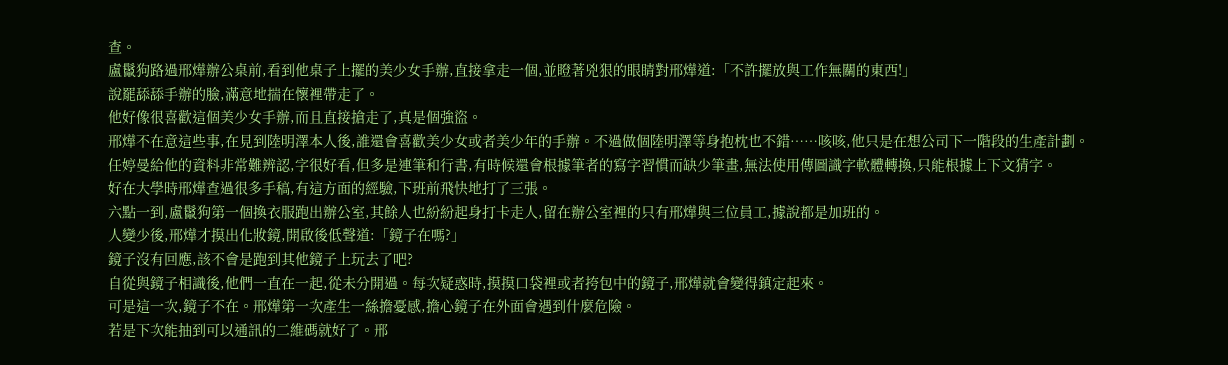查。
盧鬣狗路過邢燁辦公桌前,看到他桌子上擺的美少女手辦,直接拿走一個,並瞪著兇狠的眼睛對邢燁道:「不許擺放與工作無關的東西!」
說罷舔舔手辦的臉,滿意地揣在懷裡帶走了。
他好像很喜歡這個美少女手辦,而且直接搶走了,真是個強盜。
邢燁不在意這些事,在見到陸明澤本人後,誰還會喜歡美少女或者美少年的手辦。不過做個陸明澤等身抱枕也不錯……咳咳,他只是在想公司下一階段的生產計劃。
任婷曼給他的資料非常難辨認,字很好看,但多是連筆和行書,有時候還會根據筆者的寫字習慣而缺少筆畫,無法使用傳圖識字軟體轉換,只能根據上下文猜字。
好在大學時邢燁查過很多手稿,有這方面的經驗,下班前飛快地打了三張。
六點一到,盧鬣狗第一個換衣服跑出辦公室,其餘人也紛紛起身打卡走人,留在辦公室裡的只有邢燁與三位員工,據說都是加班的。
人變少後,邢燁才摸出化妝鏡,開啟後低聲道:「鏡子在嗎?」
鏡子沒有回應,該不會是跑到其他鏡子上玩去了吧?
自從與鏡子相識後,他們一直在一起,從未分開過。每次疑惑時,摸摸口袋裡或者挎包中的鏡子,邢燁就會變得鎮定起來。
可是這一次,鏡子不在。邢燁第一次產生一絲擔憂感,擔心鏡子在外面會遇到什麼危險。
若是下次能抽到可以通訊的二維碼就好了。邢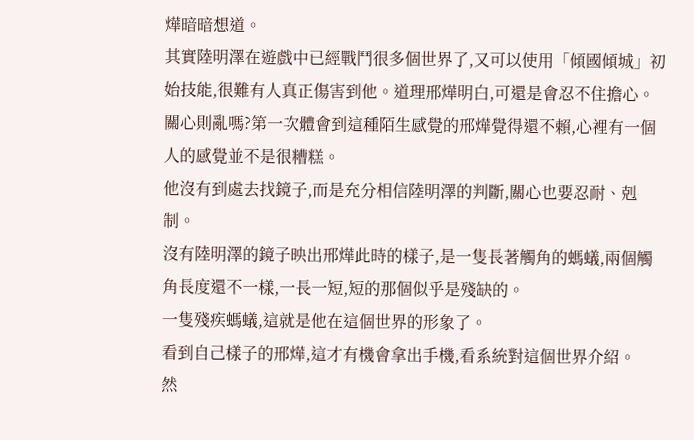燁暗暗想道。
其實陸明澤在遊戲中已經戰鬥很多個世界了,又可以使用「傾國傾城」初始技能,很難有人真正傷害到他。道理邢燁明白,可還是會忍不住擔心。
關心則亂嗎?第一次體會到這種陌生感覺的邢燁覺得還不賴,心裡有一個人的感覺並不是很糟糕。
他沒有到處去找鏡子,而是充分相信陸明澤的判斷,關心也要忍耐、剋制。
沒有陸明澤的鏡子映出邢燁此時的樣子,是一隻長著觸角的螞蟻,兩個觸角長度還不一樣,一長一短,短的那個似乎是殘缺的。
一隻殘疾螞蟻,這就是他在這個世界的形象了。
看到自己樣子的邢燁,這才有機會拿出手機,看系統對這個世界介紹。
然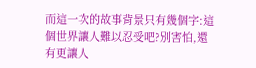而這一次的故事背景只有幾個字:這個世界讓人難以忍受吧?別害怕,還有更讓人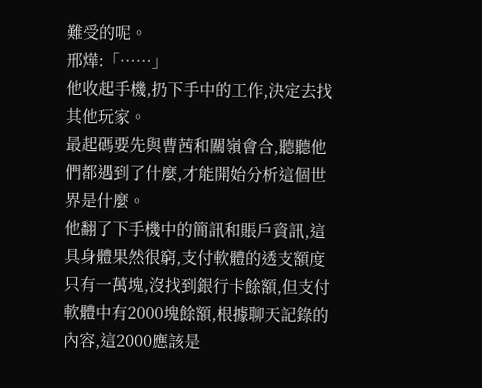難受的呢。
邢燁:「……」
他收起手機,扔下手中的工作,決定去找其他玩家。
最起碼要先與曹茜和關嶺會合,聽聽他們都遇到了什麼,才能開始分析這個世界是什麼。
他翻了下手機中的簡訊和賬戶資訊,這具身體果然很窮,支付軟體的透支額度只有一萬塊,沒找到銀行卡餘額,但支付軟體中有2000塊餘額,根據聊天記錄的內容,這2000應該是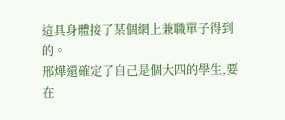這具身體接了某個網上兼職單子得到的。
邢燁還確定了自己是個大四的學生,要在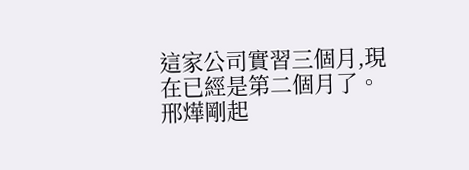這家公司實習三個月,現在已經是第二個月了。
邢燁剛起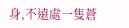身,不遠處一隻蒼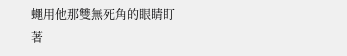蠅用他那雙無死角的眼睛盯著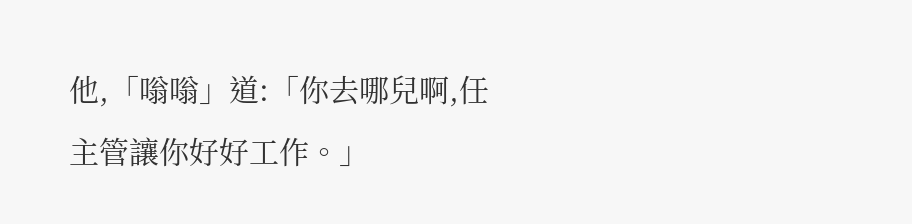他,「嗡嗡」道:「你去哪兒啊,任主管讓你好好工作。」